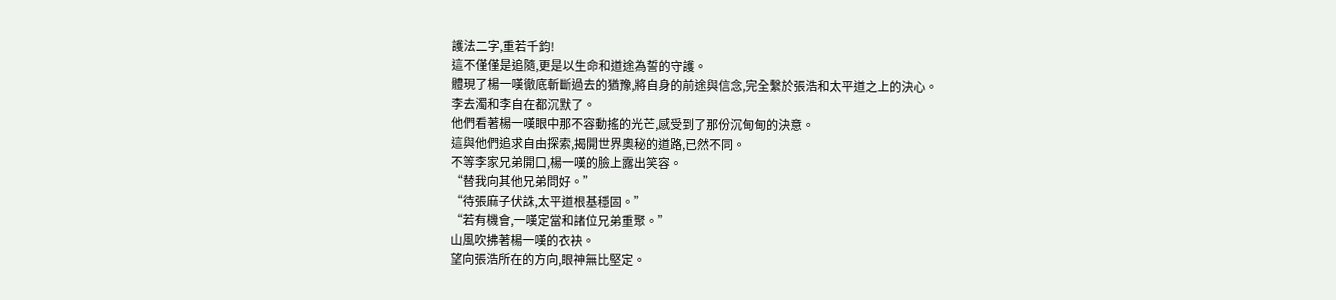護法二字,重若千鈞!
這不僅僅是追隨,更是以生命和道途為誓的守護。
體現了楊一嘆徹底斬斷過去的猶豫,將自身的前途與信念,完全繫於張浩和太平道之上的決心。
李去濁和李自在都沉默了。
他們看著楊一嘆眼中那不容動搖的光芒,感受到了那份沉甸甸的決意。
這與他們追求自由探索,揭開世界奧秘的道路,已然不同。
不等李家兄弟開口,楊一嘆的臉上露出笑容。
“替我向其他兄弟問好。”
“待張麻子伏誅,太平道根基穩固。”
“若有機會,一嘆定當和諸位兄弟重聚。”
山風吹拂著楊一嘆的衣袂。
望向張浩所在的方向,眼神無比堅定。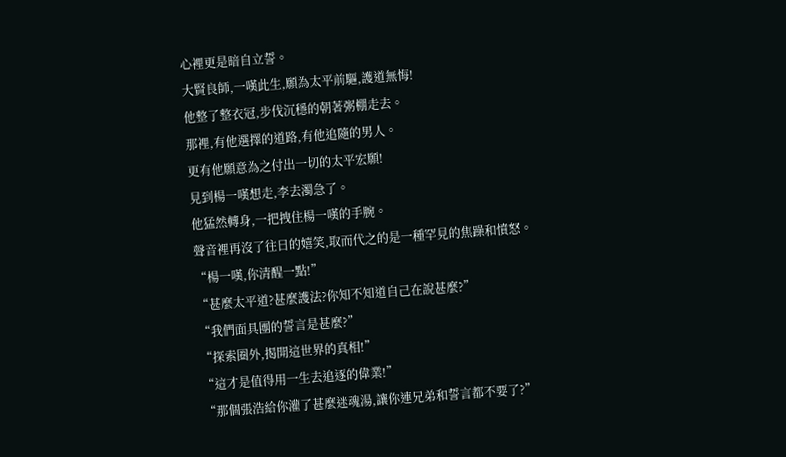心裡更是暗自立誓。
大賢良師,一嘆此生,願為太平前驅,護道無悔!
他整了整衣冠,步伐沉穩的朝著粥棚走去。
那裡,有他選擇的道路,有他追隨的男人。
更有他願意為之付出一切的太平宏願!
見到楊一嘆想走,李去濁急了。
他猛然轉身,一把拽住楊一嘆的手腕。
聲音裡再沒了往日的嬉笑,取而代之的是一種罕見的焦躁和憤怒。
“楊一嘆,你清醒一點!”
“甚麼太平道?甚麼護法?你知不知道自己在說甚麼?”
“我們面具團的誓言是甚麼?”
“探索圈外,揭開這世界的真相!”
“這才是值得用一生去追逐的偉業!”
“那個張浩給你灌了甚麼迷魂湯,讓你連兄弟和誓言都不要了?”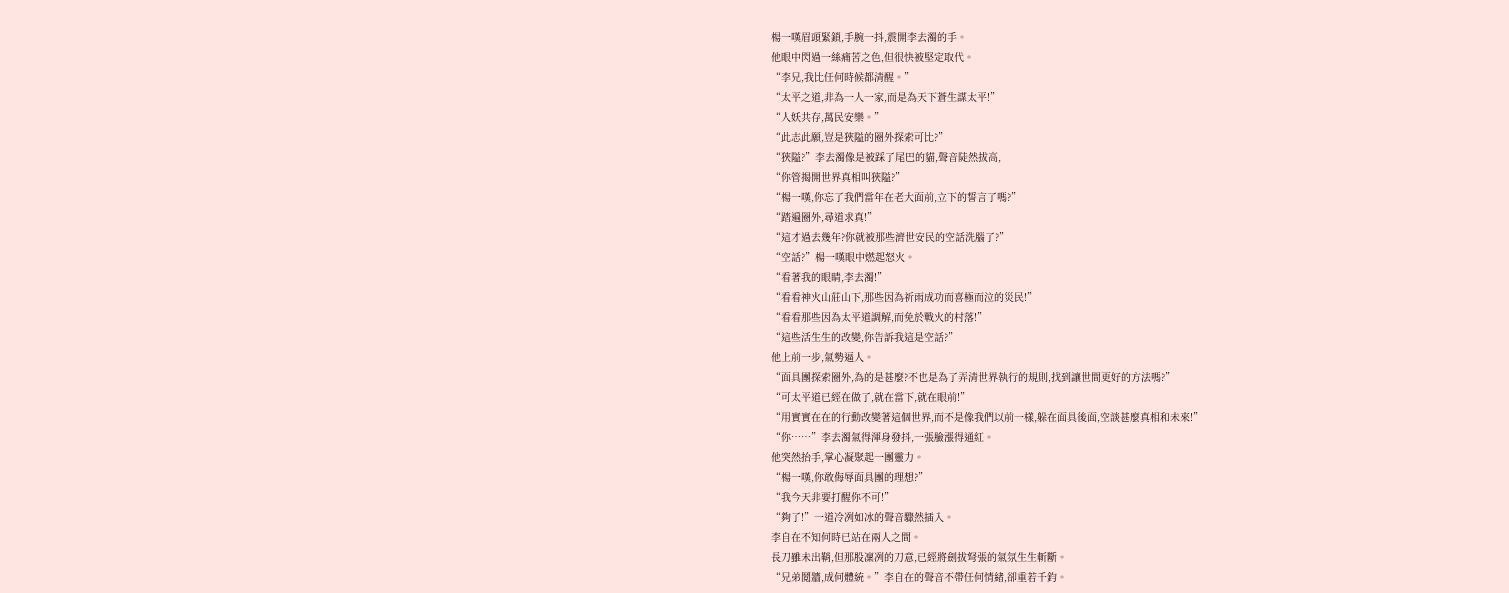楊一嘆眉頭緊鎖,手腕一抖,震開李去濁的手。
他眼中閃過一絲痛苦之色,但很快被堅定取代。
“李兄,我比任何時候都清醒。”
“太平之道,非為一人一家,而是為天下蒼生謀太平!”
“人妖共存,萬民安樂。”
“此志此願,豈是狹隘的圈外探索可比?”
“狹隘?”李去濁像是被踩了尾巴的貓,聲音陡然拔高,
“你管揭開世界真相叫狹隘?”
“楊一嘆,你忘了我們當年在老大面前,立下的誓言了嗎?”
“踏遍圈外,尋道求真!”
“這才過去幾年?你就被那些濟世安民的空話洗腦了?”
“空話?”楊一嘆眼中燃起怒火。
“看著我的眼睛,李去濁!”
“看看神火山莊山下,那些因為祈雨成功而喜極而泣的災民!”
“看看那些因為太平道調解,而免於戰火的村落!”
“這些活生生的改變,你告訴我這是空話?”
他上前一步,氣勢逼人。
“面具團探索圈外,為的是甚麼?不也是為了弄清世界執行的規則,找到讓世間更好的方法嗎?”
“可太平道已經在做了,就在當下,就在眼前!”
“用實實在在的行動改變著這個世界,而不是像我們以前一樣,躲在面具後面,空談甚麼真相和未來!”
“你……”李去濁氣得渾身發抖,一張臉漲得通紅。
他突然抬手,掌心凝聚起一團靈力。
“楊一嘆,你敢侮辱面具團的理想?”
“我今天非要打醒你不可!”
“夠了!”一道冷冽如冰的聲音驟然插入。
李自在不知何時已站在兩人之間。
長刀雖未出鞘,但那股凜冽的刀意,已經將劍拔弩張的氣氛生生斬斷。
“兄弟鬩牆,成何體統。”李自在的聲音不帶任何情緒,卻重若千鈞。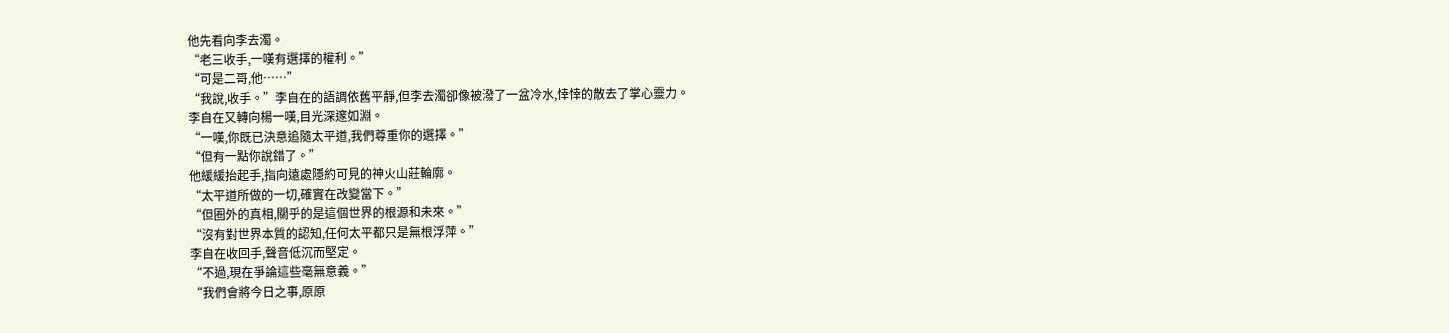他先看向李去濁。
“老三收手,一嘆有選擇的權利。”
“可是二哥,他……”
“我說,收手。”李自在的語調依舊平靜,但李去濁卻像被潑了一盆冷水,悻悻的散去了掌心靈力。
李自在又轉向楊一嘆,目光深邃如淵。
“一嘆,你既已決意追隨太平道,我們尊重你的選擇。”
“但有一點你說錯了。”
他緩緩抬起手,指向遠處隱約可見的神火山莊輪廓。
“太平道所做的一切,確實在改變當下。”
“但圈外的真相,關乎的是這個世界的根源和未來。”
“沒有對世界本質的認知,任何太平都只是無根浮萍。”
李自在收回手,聲音低沉而堅定。
“不過,現在爭論這些毫無意義。”
“我們會將今日之事,原原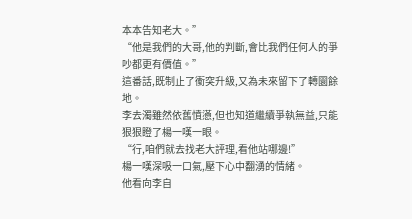本本告知老大。”
“他是我們的大哥,他的判斷,會比我們任何人的爭吵都更有價值。”
這番話,既制止了衝突升級,又為未來留下了轉圜餘地。
李去濁雖然依舊憤懣,但也知道繼續爭執無益,只能狠狠瞪了楊一嘆一眼。
“行,咱們就去找老大評理,看他站哪邊!”
楊一嘆深吸一口氣,壓下心中翻湧的情緒。
他看向李自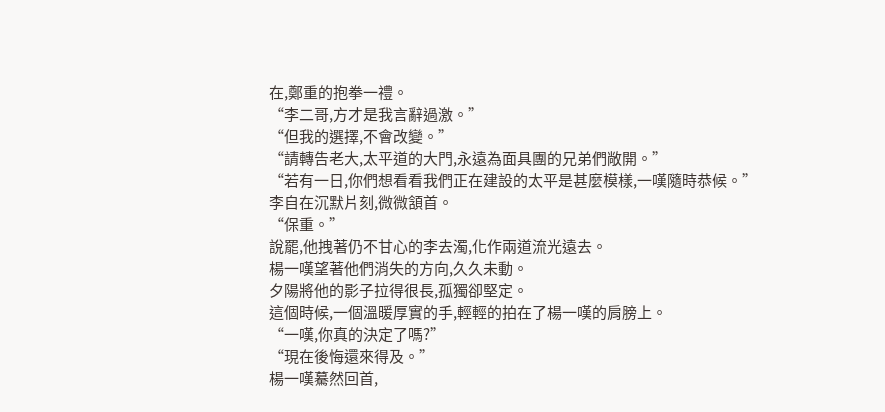在,鄭重的抱拳一禮。
“李二哥,方才是我言辭過激。”
“但我的選擇,不會改變。”
“請轉告老大,太平道的大門,永遠為面具團的兄弟們敞開。”
“若有一日,你們想看看我們正在建設的太平是甚麼模樣,一嘆隨時恭候。”
李自在沉默片刻,微微頷首。
“保重。”
說罷,他拽著仍不甘心的李去濁,化作兩道流光遠去。
楊一嘆望著他們消失的方向,久久未動。
夕陽將他的影子拉得很長,孤獨卻堅定。
這個時候,一個溫暖厚實的手,輕輕的拍在了楊一嘆的肩膀上。
“一嘆,你真的決定了嗎?”
“現在後悔還來得及。”
楊一嘆驀然回首,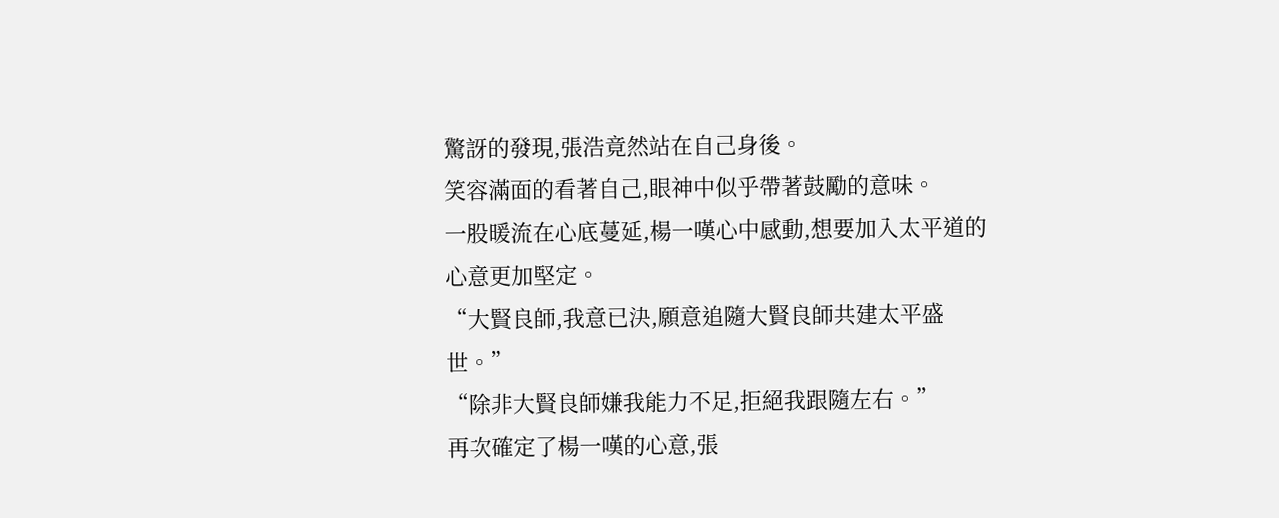驚訝的發現,張浩竟然站在自己身後。
笑容滿面的看著自己,眼神中似乎帶著鼓勵的意味。
一股暖流在心底蔓延,楊一嘆心中感動,想要加入太平道的心意更加堅定。
“大賢良師,我意已決,願意追隨大賢良師共建太平盛世。”
“除非大賢良師嫌我能力不足,拒絕我跟隨左右。”
再次確定了楊一嘆的心意,張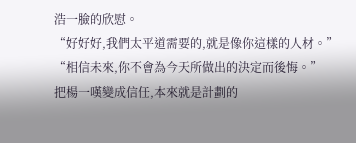浩一臉的欣慰。
“好好好,我們太平道需要的,就是像你這樣的人材。”
“相信未來,你不會為今天所做出的決定而後悔。”
把楊一嘆變成信任,本來就是計劃的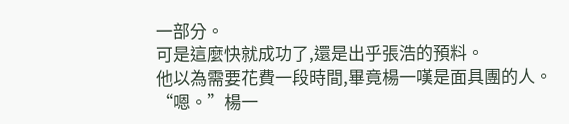一部分。
可是這麼快就成功了,還是出乎張浩的預料。
他以為需要花費一段時間,畢竟楊一嘆是面具團的人。
“嗯。”楊一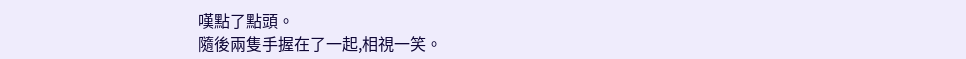嘆點了點頭。
隨後兩隻手握在了一起,相視一笑。